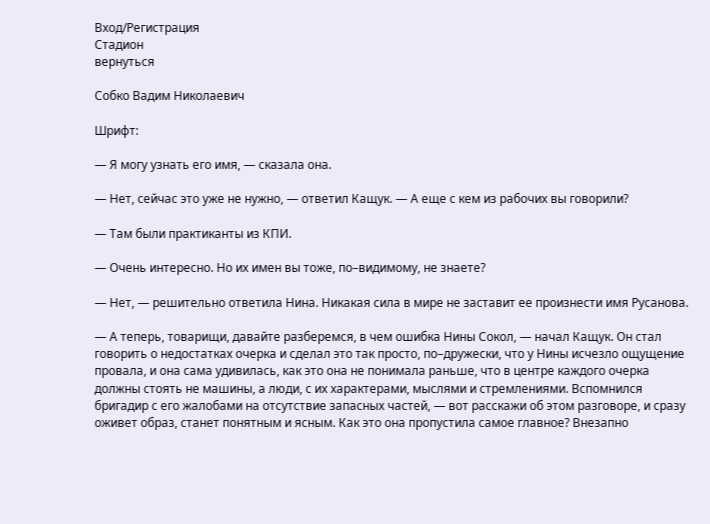Вход/Регистрация
Стадион
вернуться

Собко Вадим Николаевич

Шрифт:

— Я могу узнать его имя, — сказала она.

— Нет, сейчас это уже не нужно, — ответил Кащук. — А еще с кем из рабочих вы говорили?

— Там были практиканты из КПИ.

— Очень интересно. Но их имен вы тоже, по–видимому, не знаете?

— Нет, — решительно ответила Нина. Никакая сила в мире не заставит ее произнести имя Русанова.

— А теперь, товарищи, давайте разберемся, в чем ошибка Нины Сокол, — начал Кащук. Он стал говорить о недостатках очерка и сделал это так просто, по–дружески, что у Нины исчезло ощущение провала, и она сама удивилась, как это она не понимала раньше, что в центре каждого очерка должны стоять не машины, а люди, с их характерами, мыслями и стремлениями. Вспомнился бригадир с его жалобами на отсутствие запасных частей, — вот расскажи об этом разговоре, и сразу оживет образ, станет понятным и ясным. Как это она пропустила самое главное? Внезапно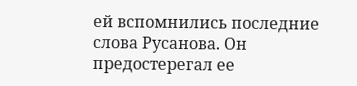ей вспомнились последние слова Русанова. Он предостерегал ее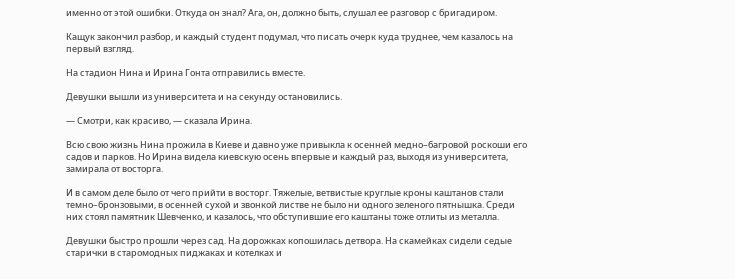именно от этой ошибки. Откуда он знал? Ага, он, должно быть, слушал ее разговор с бригадиром.

Кащук закончил разбор, и каждый студент подумал, что писать очерк куда труднее, чем казалось на первый взгляд.

На стадион Нина и Ирина Гонта отправились вместе.

Девушки вышли из университета и на секунду остановились.

— Смотри, как красиво, — сказала Ирина.

Всю свою жизнь Нина прожила в Киеве и давно уже привыкла к осенней медно–багровой роскоши его садов и парков. Но Ирина видела киевскую осень впервые и каждый раз, выходя из университета, замирала от восторга.

И в самом деле было от чего прийти в восторг. Тяжелые, ветвистые круглые кроны каштанов стали темно–бронзовыми, в осенней сухой и звонкой листве не было ни одного зеленого пятнышка. Среди них стоял памятник Шевченко, и казалось, что обступившие его каштаны тоже отлиты из металла.

Девушки быстро прошли через сад. На дорожках копошилась детвора. На скамейках сидели седые старички в старомодных пиджаках и котелках и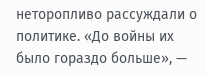неторопливо рассуждали о политике. «До войны их было гораздо больше», —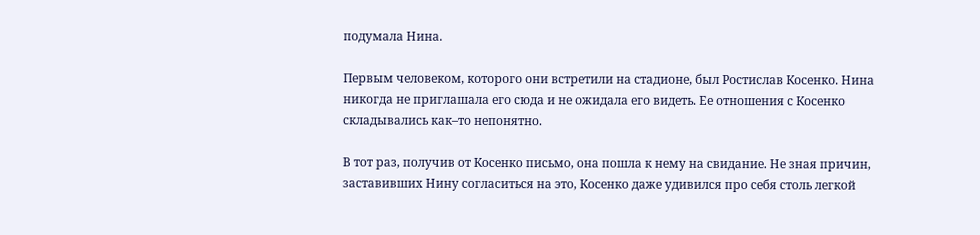подумала Нина.

Первым человеком, которого они встретили на стадионе, был Ростислав Косенко. Нина никогда не приглашала его сюда и не ожидала его видеть. Ее отношения с Косенко складывались как–то непонятно.

В тот раз, получив от Косенко письмо, она пошла к нему на свидание. Не зная причин, заставивших Нину согласиться на это, Косенко даже удивился про себя столь легкой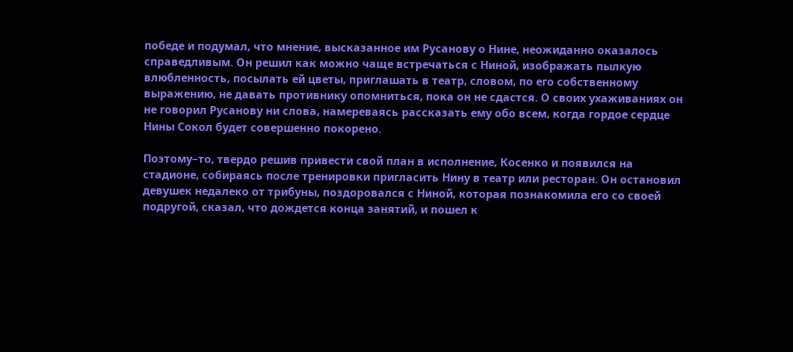победе и подумал, что мнение, высказанное им Русанову о Нине, неожиданно оказалось справедливым. Он решил как можно чаще встречаться с Ниной, изображать пылкую влюбленность, посылать ей цветы, приглашать в театр, словом, по его собственному выражению, не давать противнику опомниться, пока он не сдастся. О своих ухаживаниях он не говорил Русанову ни слова, намереваясь рассказать ему обо всем, когда гордое сердце Нины Сокол будет совершенно покорено.

Поэтому–то, твердо решив привести свой план в исполнение, Косенко и появился на стадионе, собираясь после тренировки пригласить Нину в театр или ресторан. Он остановил девушек недалеко от трибуны, поздоровался с Ниной, которая познакомила его со своей подругой, сказал, что дождется конца занятий, и пошел к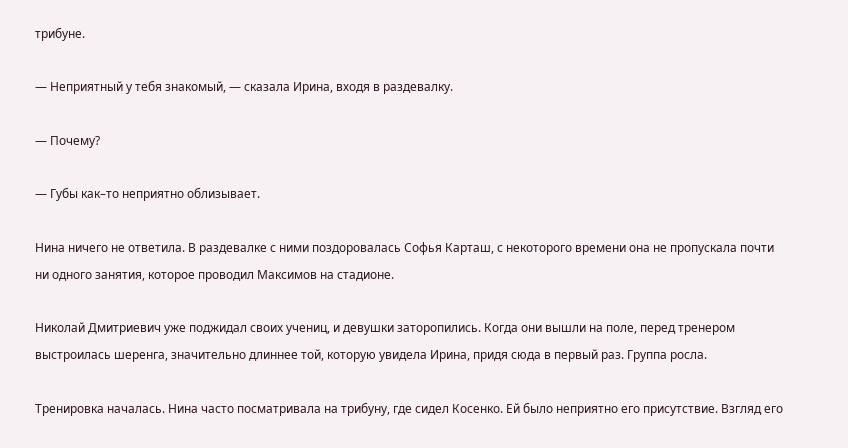трибуне.

— Неприятный у тебя знакомый, — сказала Ирина, входя в раздевалку.

— Почему?

— Губы как–то неприятно облизывает.

Нина ничего не ответила. В раздевалке с ними поздоровалась Софья Карташ, с некоторого времени она не пропускала почти ни одного занятия, которое проводил Максимов на стадионе.

Николай Дмитриевич уже поджидал своих учениц, и девушки заторопились. Когда они вышли на поле, перед тренером выстроилась шеренга, значительно длиннее той, которую увидела Ирина, придя сюда в первый раз. Группа росла.

Тренировка началась. Нина часто посматривала на трибуну, где сидел Косенко. Ей было неприятно его присутствие. Взгляд его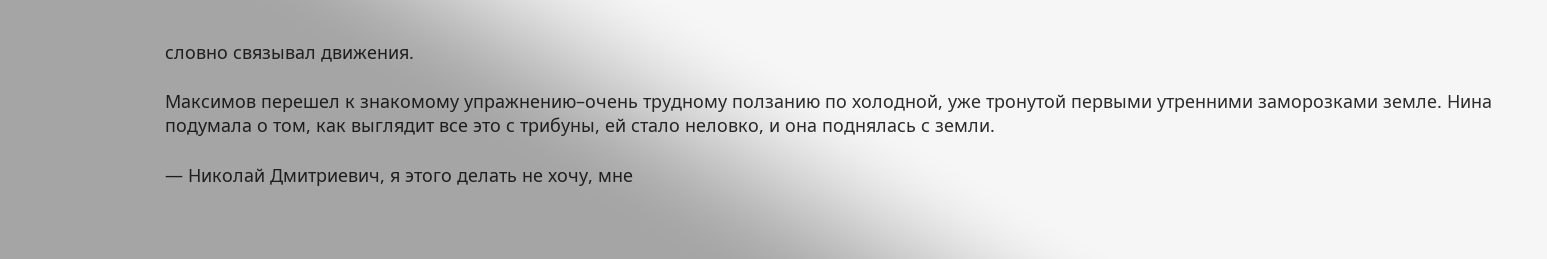словно связывал движения.

Максимов перешел к знакомому упражнению–очень трудному ползанию по холодной, уже тронутой первыми утренними заморозками земле. Нина подумала о том, как выглядит все это с трибуны, ей стало неловко, и она поднялась с земли.

— Николай Дмитриевич, я этого делать не хочу, мне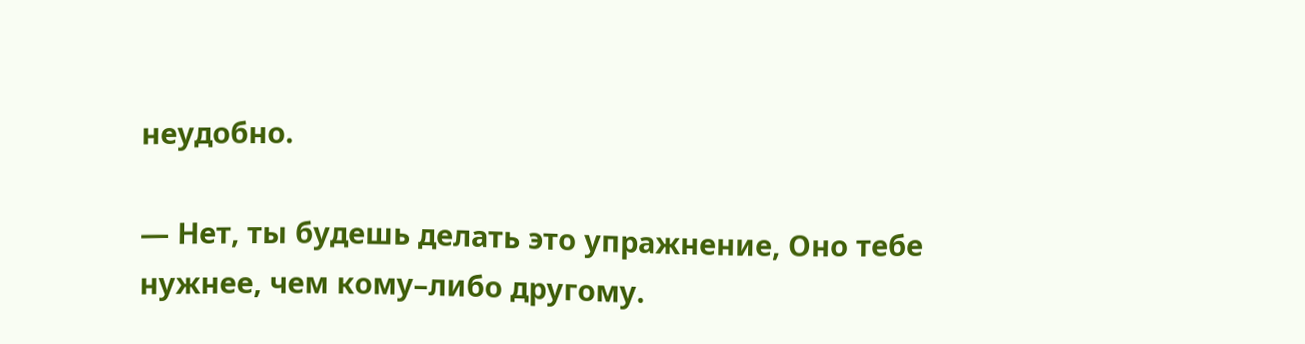неудобно.

— Нет, ты будешь делать это упражнение, Оно тебе нужнее, чем кому–либо другому.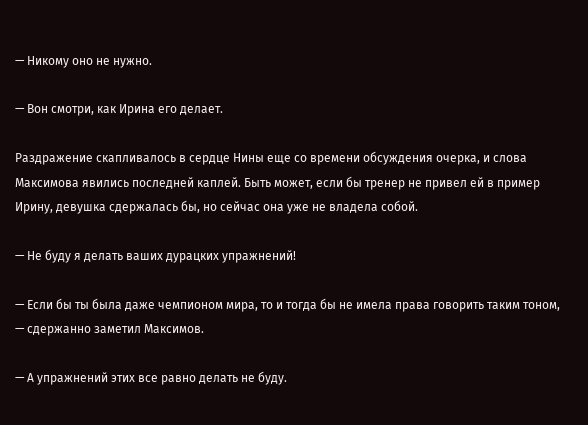— Никому оно не нужно.

— Вон смотри, как Ирина его делает.

Раздражение скапливалось в сердце Нины еще со времени обсуждения очерка, и слова Максимова явились последней каплей. Быть может, если бы тренер не привел ей в пример Ирину, девушка сдержалась бы, но сейчас она уже не владела собой.

— Не буду я делать ваших дурацких упражнений!

— Если бы ты была даже чемпионом мира, то и тогда бы не имела права говорить таким тоном, — сдержанно заметил Максимов.

— А упражнений этих все равно делать не буду.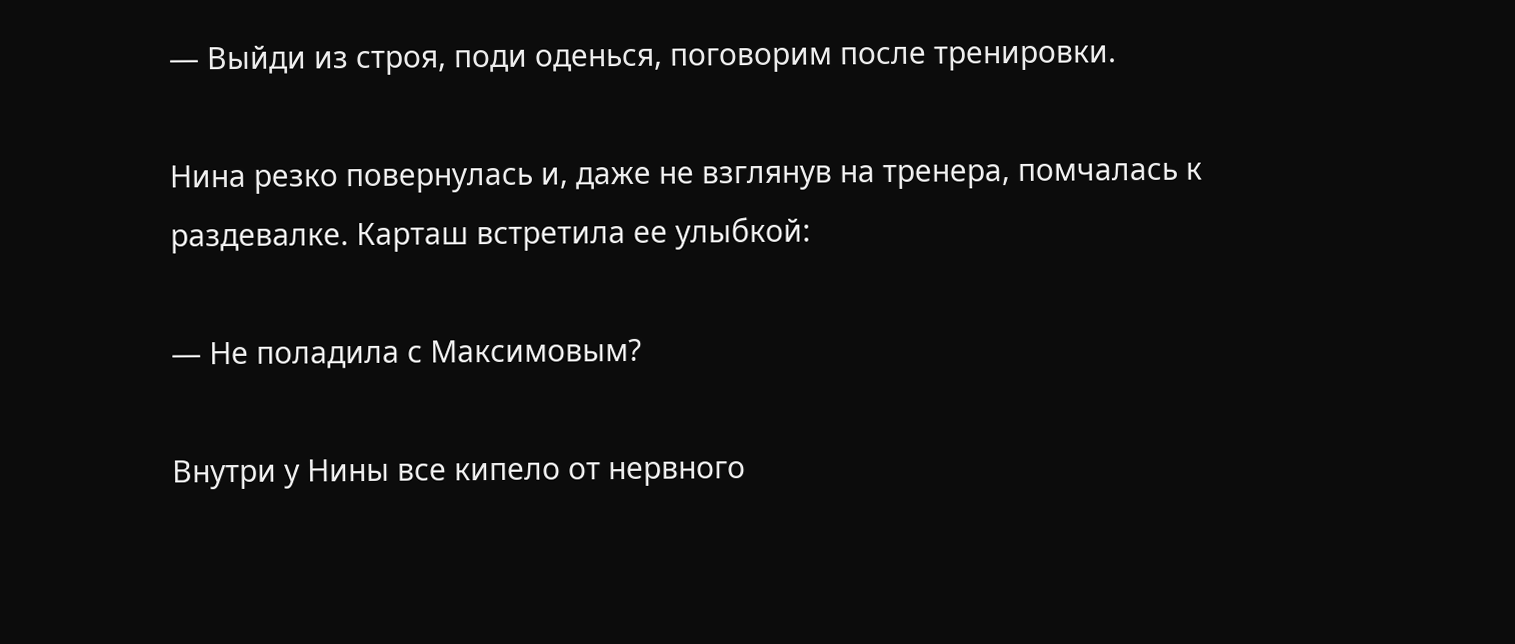— Выйди из строя, поди оденься, поговорим после тренировки.

Нина резко повернулась и, даже не взглянув на тренера, помчалась к раздевалке. Карташ встретила ее улыбкой:

— Не поладила с Максимовым?

Внутри у Нины все кипело от нервного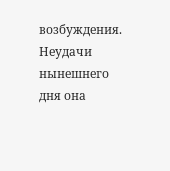возбуждения. Неудачи нынешнего дня она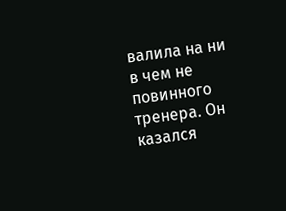валила на ни в чем не повинного тренера. Он казался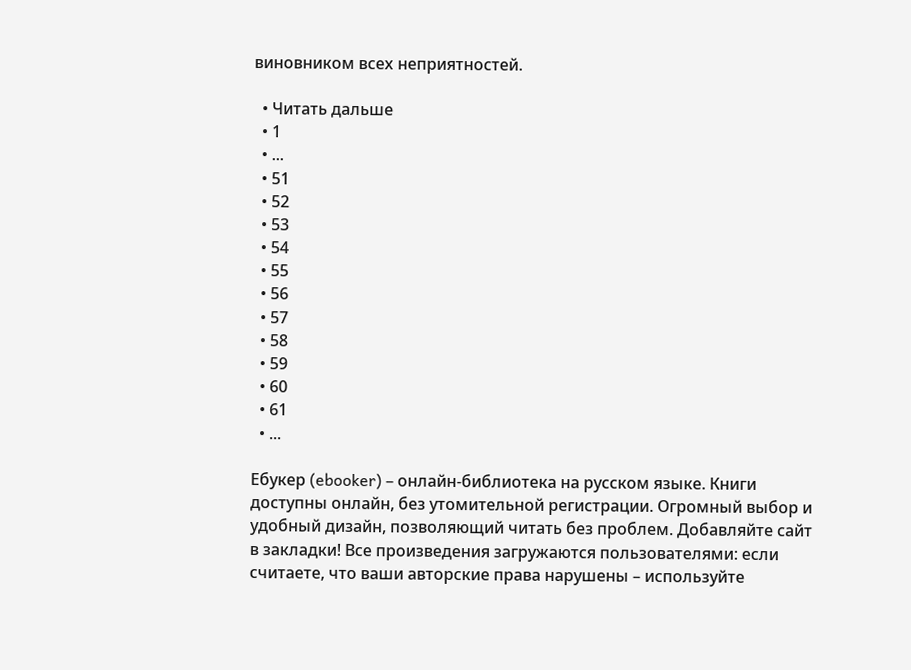виновником всех неприятностей.

  • Читать дальше
  • 1
  • ...
  • 51
  • 52
  • 53
  • 54
  • 55
  • 56
  • 57
  • 58
  • 59
  • 60
  • 61
  • ...

Ебукер (ebooker) – онлайн-библиотека на русском языке. Книги доступны онлайн, без утомительной регистрации. Огромный выбор и удобный дизайн, позволяющий читать без проблем. Добавляйте сайт в закладки! Все произведения загружаются пользователями: если считаете, что ваши авторские права нарушены – используйте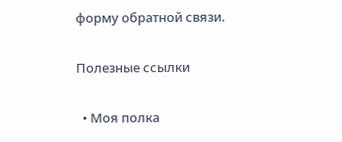форму обратной связи.

Полезные ссылки

  • Моя полка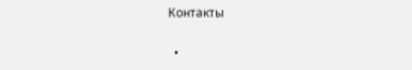Контакты

  •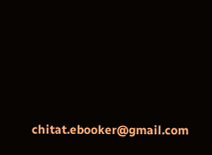chitat.ebooker@gmail.com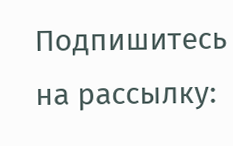Подпишитесь на рассылку: